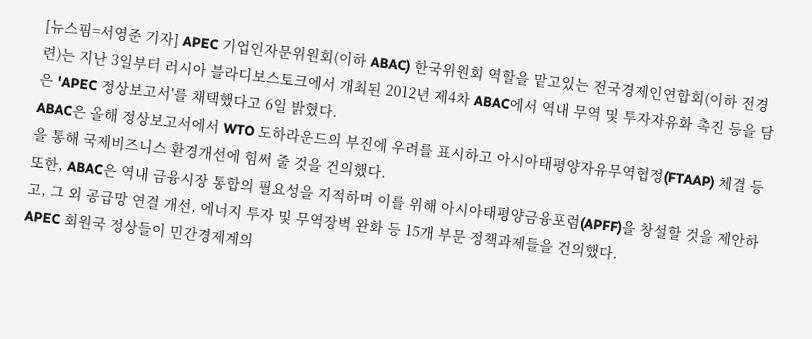[뉴스핌=서영준 기자] APEC 기업인자문위원회(이하 ABAC) 한국위원회 역할을 맡고있는 전국경제인연합회(이하 전경련)는 지난 3일부터 러시아 블라디보스토크에서 개최된 2012년 제4차 ABAC에서 역내 무역 및 투자자유화 촉진 등을 담은 'APEC 정상보고서'를 채택했다고 6일 밝혔다.
ABAC은 올해 정상보고서에서 WTO 도하라운드의 부진에 우려를 표시하고 아시아태평양자유무역협정(FTAAP) 체결 등을 통해 국제비즈니스 환경개선에 힘써 줄 것을 건의했다.
또한, ABAC은 역내 금융시장 통합의 필요성을 지적하며 이를 위해 아시아태평양금융포럼(APFF)을 창설할 것을 제안하고, 그 외 공급망 연결 개선, 에너지 투자 및 무역장벽 완화 등 15개 부문 정책과제들을 건의했다.
APEC 회원국 정상들이 민간경제계의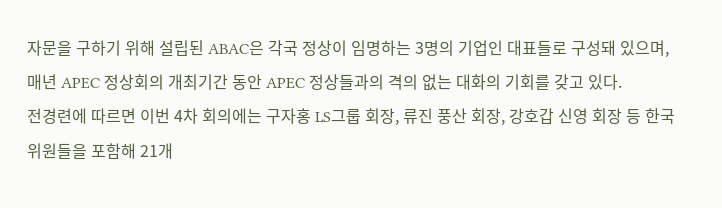자문을 구하기 위해 설립된 ABAC은 각국 정상이 임명하는 3명의 기업인 대표들로 구성돼 있으며, 매년 APEC 정상회의 개최기간 동안 APEC 정상들과의 격의 없는 대화의 기회를 갖고 있다.
전경련에 따르면 이번 4차 회의에는 구자홍 LS그룹 회장, 류진 풍산 회장, 강호갑 신영 회장 등 한국위원들을 포함해 21개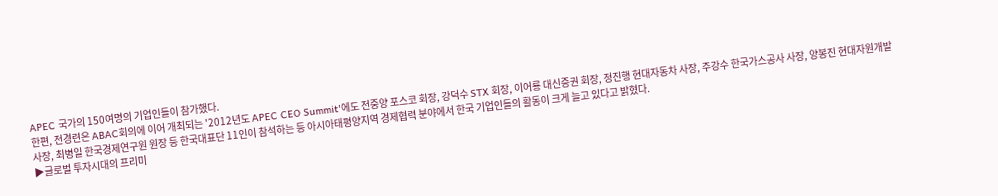APEC 국가의 150여명의 기업인들이 참가했다.
한편, 전경련은 ABAC회의에 이어 개최되는 '2012년도 APEC CEO Summit'에도 전중양 포스코 회장, 강덕수 STX 회장, 이어룡 대신증권 회장, 정진행 현대자동차 사장, 주강수 한국가스공사 사장, 양봉진 현대자원개발 사장, 최병일 한국경제연구원 원장 등 한국대표단 11인이 참석하는 등 아시아태평양지역 경제협력 분야에서 한국 기업인들의 활동이 크게 늘고 있다고 밝혔다.
▶글로벌 투자시대의 프리미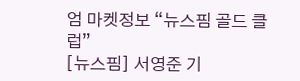엄 마켓정보 “뉴스핌 골드 클럽”
[뉴스핌] 서영준 기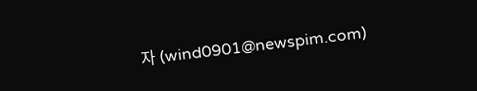자 (wind0901@newspim.com)